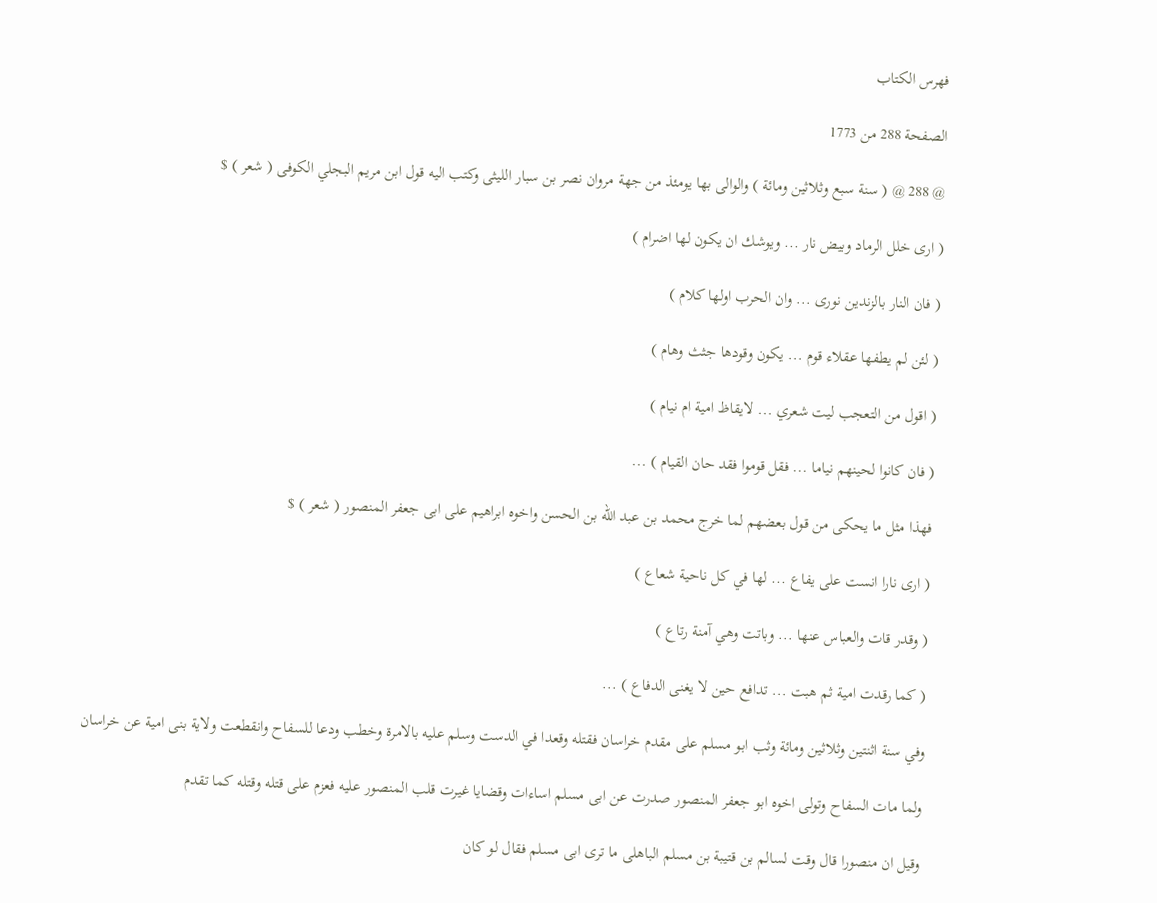فهرس الكتاب

الصفحة 288 من 1773

@ 288 @ ( سنة سبع وثلاثين ومائة ) والوالى بها يومئذ من جهة مروان نصر بن سبار الليثى وكتب اليه قول ابن مريم البجلي الكوفى ( شعر ) $

( ارى خلل الرماد وبيض نار ... ويوشك ان يكون لها اضرام )

( فان النار بالزندين نورى ... وان الحرب اولها كلام )

( لئن لم يطفها عقلاء قوم ... يكون وقودها جثث وهام )

( اقول من التعجب ليت شعري ... لايقاظ امية ام نيام )

( فان كانوا لحينهم نياما ... فقل قوموا فقد حان القيام ) ...

فهذا مثل ما يحكى من قول بعضهم لما خرج محمد بن عبد الله بن الحسن واخوه ابراهيم على ابى جعفر المنصور ( شعر ) $

( ارى نارا انست على يفاع ... لها في كل ناحية شعاع )

( وقدر قات والعباس عنها ... وباتت وهي آمنة رتاع )

( كما رقدت امية ثم هبت ... تدافع حين لا يغنى الدفاع ) ...

وفي سنة اثنتين وثلاثين ومائة وثب ابو مسلم على مقدم خراسان فقتله وقعدا في الدست وسلم عليه بالامرة وخطب ودعا للسفاح وانقطعت ولاية بنى امية عن خراسان

ولما مات السفاح وتولى اخوه ابو جعفر المنصور صدرت عن ابى مسلم اساءات وقضايا غيرت قلب المنصور عليه فعزم على قتله وقتله كما تقدم

وقيل ان منصورا قال وقت لسالم بن قتيبة بن مسلم الباهلى ما ترى ابى مسلم فقال لو كان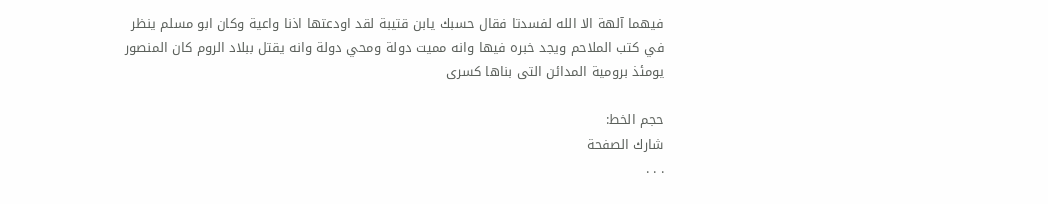فيهما آلهة الا الله لفسدتا فقال حسبك يابن قتيبة لقد اودعتها اذنا واعية وكان ابو مسلم ينظر في كتب الملاحم ويجد خبره فيها وانه مميت دولة ومحي دولة وانه يقتل ببلاد الروم كان المنصور يومئذ برومية المدائن التى بناها كسرى

حجم الخط:
شارك الصفحة
. . .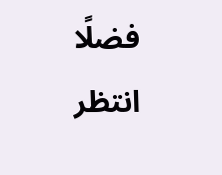فضلًا انتظر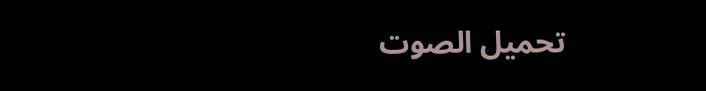تحميل الصوت